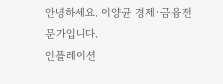안녕하세요. 이양균 경제·금융전문가입니다.
인플레이션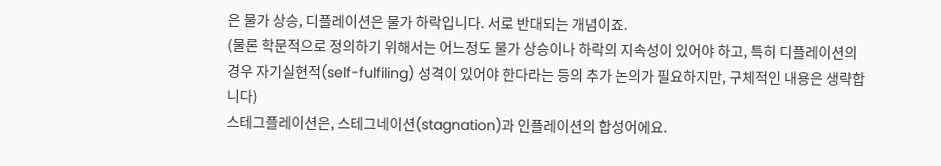은 물가 상승, 디플레이션은 물가 하락입니다. 서로 반대되는 개념이죠.
(물론 학문적으로 정의하기 위해서는 어느정도 물가 상승이나 하락의 지속성이 있어야 하고, 특히 디플레이션의 경우 자기실현적(self-fulfiling) 성격이 있어야 한다라는 등의 추가 논의가 필요하지만, 구체적인 내용은 생략합니다)
스테그플레이션은, 스테그네이션(stagnation)과 인플레이션의 합성어에요.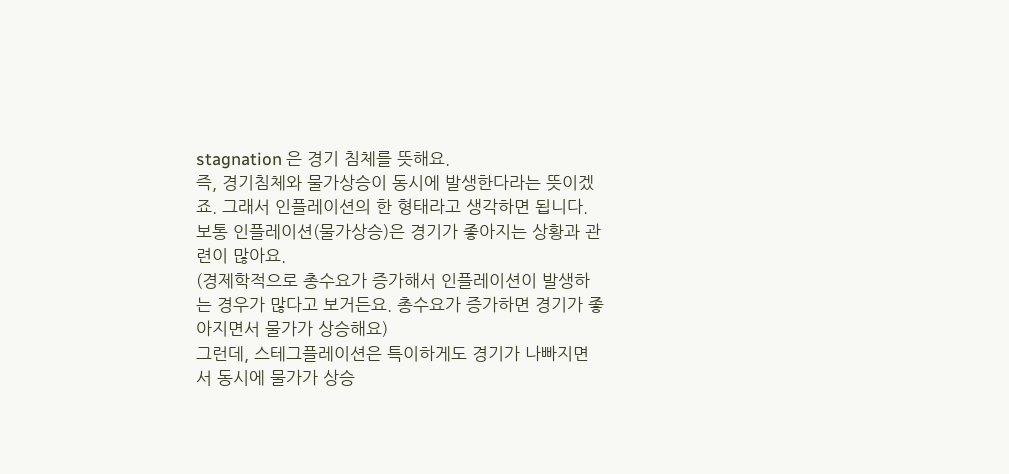stagnation 은 경기 침체를 뜻해요.
즉, 경기침체와 물가상승이 동시에 발생한다라는 뜻이겠죠. 그래서 인플레이션의 한 형태라고 생각하면 됩니다.
보통 인플레이션(물가상승)은 경기가 좋아지는 상황과 관련이 많아요.
(경제학적으로 총수요가 증가해서 인플레이션이 발생하는 경우가 많다고 보거든요. 총수요가 증가하면 경기가 좋아지면서 물가가 상승해요)
그런데, 스테그플레이션은 특이하게도 경기가 나빠지면서 동시에 물가가 상승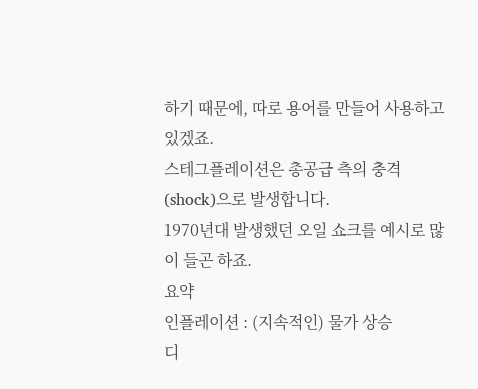하기 때문에, 따로 용어를 만들어 사용하고있겠죠.
스테그플레이션은 총공급 측의 충격(shock)으로 발생합니다.
1970년대 발생했던 오일 쇼크를 예시로 많이 들곤 하죠.
요약
인플레이션 : (지속적인) 물가 상승
디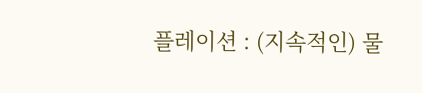플레이션 : (지속적인) 물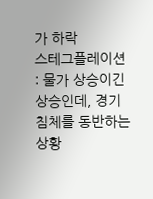가 하락
스테그플레이션 : 물가 상승이긴 상승인데, 경기 침체를 동반하는 상황